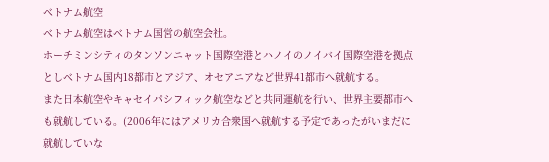ベトナム航空
ベトナム航空はベトナム国営の航空会社。
ホーチミンシティのタンソンニャット国際空港とハノイのノイバイ国際空港を拠点としベトナム国内18都市とアジア、オセアニアなど世界41都市へ就航する。
また日本航空やキャセイパシフィック航空などと共同運航を行い、世界主要都市へも就航している。(2006年にはアメリカ合衆国へ就航する予定であったがいまだに就航していな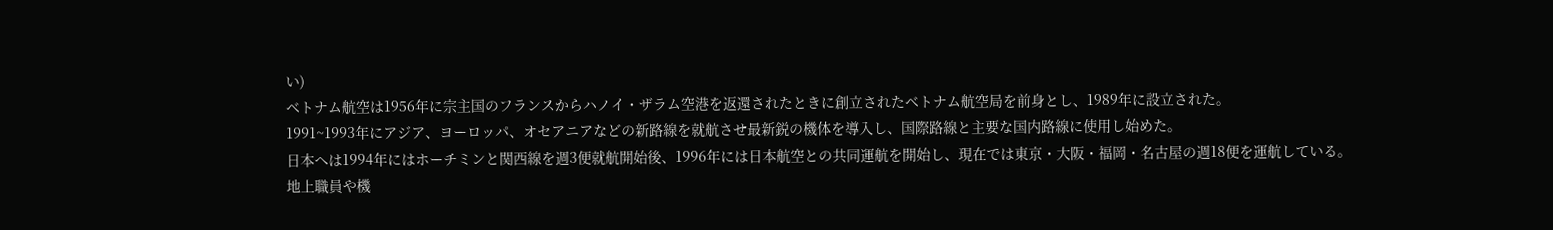い)
ベトナム航空は1956年に宗主国のフランスからハノイ・ザラム空港を返還されたときに創立されたベトナム航空局を前身とし、1989年に設立された。
1991~1993年にアジア、ヨーロッパ、オセアニアなどの新路線を就航させ最新鋭の機体を導入し、国際路線と主要な国内路線に使用し始めた。
日本へは1994年にはホーチミンと関西線を週3便就航開始後、1996年には日本航空との共同運航を開始し、現在では東京・大阪・福岡・名古屋の週18便を運航している。
地上職員や機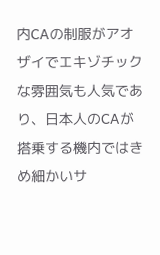内CAの制服がアオザイでエキゾチックな雰囲気も人気であり、日本人のCAが搭乗する機内ではきめ細かいサ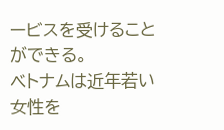ービスを受けることができる。
ベトナムは近年若い女性を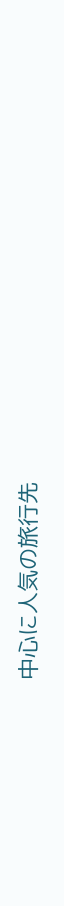中心に人気の旅行先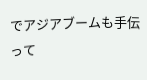でアジアブームも手伝って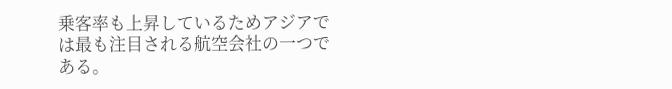乗客率も上昇しているためアジアでは最も注目される航空会社の一つである。